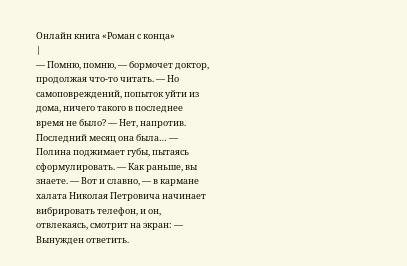Онлайн книга «Роман с конца»
|
— Помню, помню, — бормочет доктор, продолжая что-то читать. — Но самоповреждений, попыток уйти из дома, ничего такого в последнее время не было? — Нет, напротив. Последний месяц она была… — Полина поджимает губы, пытаясь сформулировать. — Как раньше, вы знаете. — Вот и славно, — в кармане халата Николая Петровича начинает вибрировать телефон, и он, отвлекаясь, смотрит на экран: — Вынужден ответить.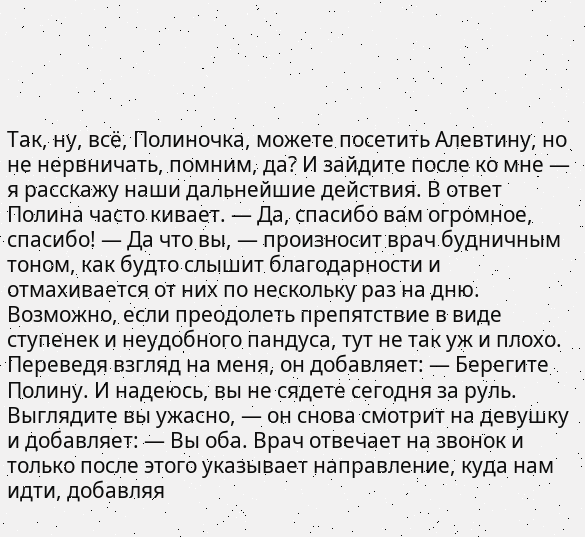Так, ну, всё, Полиночка, можете посетить Алевтину, но не нервничать, помним, да? И зайдите после ко мне — я расскажу наши дальнейшие действия. В ответ Полина часто кивает. — Да, спасибо вам огромное, спасибо! — Да что вы, — произносит врач будничным тоном, как будто слышит благодарности и отмахивается от них по нескольку раз на дню. Возможно, если преодолеть препятствие в виде ступенек и неудобного пандуса, тут не так уж и плохо. Переведя взгляд на меня, он добавляет: — Берегите Полину. И надеюсь, вы не сядете сегодня за руль. Выглядите вы ужасно, — он снова смотрит на девушку и добавляет: — Вы оба. Врач отвечает на звонок и только после этого указывает направление, куда нам идти, добавляя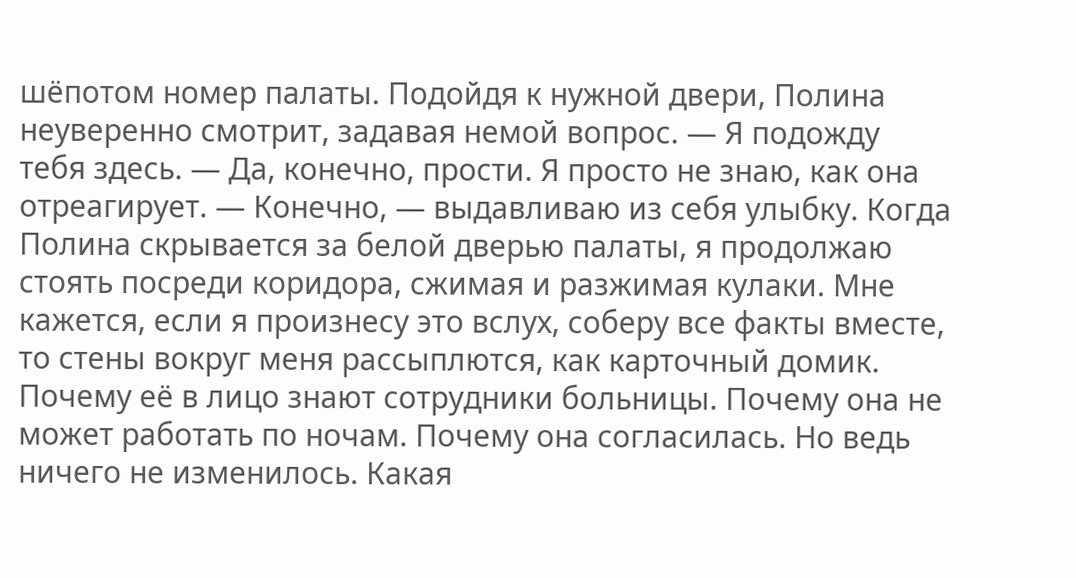шёпотом номер палаты. Подойдя к нужной двери, Полина неуверенно смотрит, задавая немой вопрос. — Я подожду тебя здесь. — Да, конечно, прости. Я просто не знаю, как она отреагирует. — Конечно, — выдавливаю из себя улыбку. Когда Полина скрывается за белой дверью палаты, я продолжаю стоять посреди коридора, сжимая и разжимая кулаки. Мне кажется, если я произнесу это вслух, соберу все факты вместе, то стены вокруг меня рассыплются, как карточный домик. Почему её в лицо знают сотрудники больницы. Почему она не может работать по ночам. Почему она согласилась. Но ведь ничего не изменилось. Какая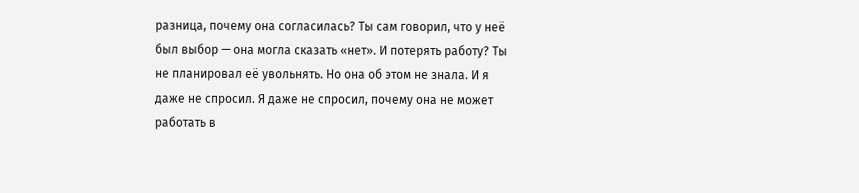разница, почему она согласилась? Ты сам говорил, что у неё был выбор — она могла сказать «нет». И потерять работу? Ты не планировал её увольнять. Но она об этом не знала. И я даже не спросил. Я даже не спросил, почему она не может работать в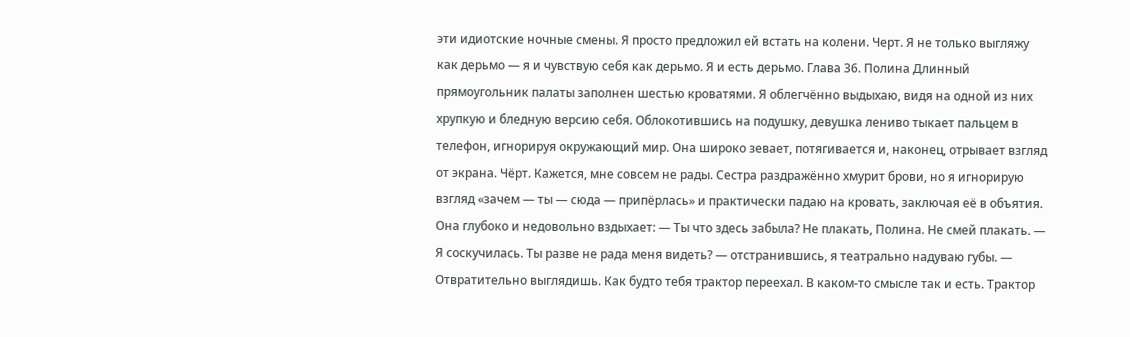эти идиотские ночные смены. Я просто предложил ей встать на колени. Черт. Я не только выгляжу как дерьмо — я и чувствую себя как дерьмо. Я и есть дерьмо. Глава 36. Полина Длинный прямоугольник палаты заполнен шестью кроватями. Я облегчённо выдыхаю, видя на одной из них хрупкую и бледную версию себя. Облокотившись на подушку, девушка лениво тыкает пальцем в телефон, игнорируя окружающий мир. Она широко зевает, потягивается и, наконец, отрывает взгляд от экрана. Чёрт. Кажется, мне совсем не рады. Сестра раздражённо хмурит брови, но я игнорирую взгляд «зачем — ты — сюда — припёрлась» и практически падаю на кровать, заключая её в объятия. Она глубоко и недовольно вздыхает: — Ты что здесь забыла? Не плакать, Полина. Не смей плакать. — Я соскучилась. Ты разве не рада меня видеть? — отстранившись, я театрально надуваю губы. — Отвратительно выглядишь. Как будто тебя трактор переехал. В каком-то смысле так и есть. Трактор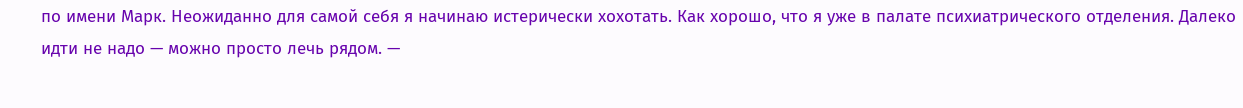по имени Марк. Неожиданно для самой себя я начинаю истерически хохотать. Как хорошо, что я уже в палате психиатрического отделения. Далеко идти не надо — можно просто лечь рядом. —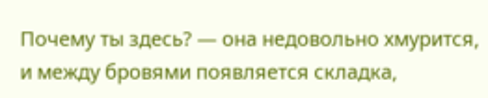Почему ты здесь? — она недовольно хмурится, и между бровями появляется складка,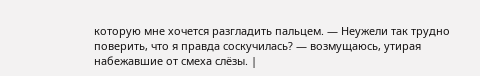которую мне хочется разгладить пальцем. — Неужели так трудно поверить, что я правда соскучилась? — возмущаюсь, утирая набежавшие от смеха слёзы. |